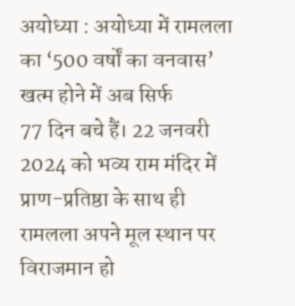अयोध्या : अयोध्या में रामलला का ‘500 वर्षों का वनवास’ खत्म होने में अब सिर्फ
77 दिन बचे हैं। 22 जनवरी 2024 को भव्य राम मंदिर में प्राण-प्रतिष्ठा के साथ ही रामलला अपने मूल स्थान पर विराजमान हो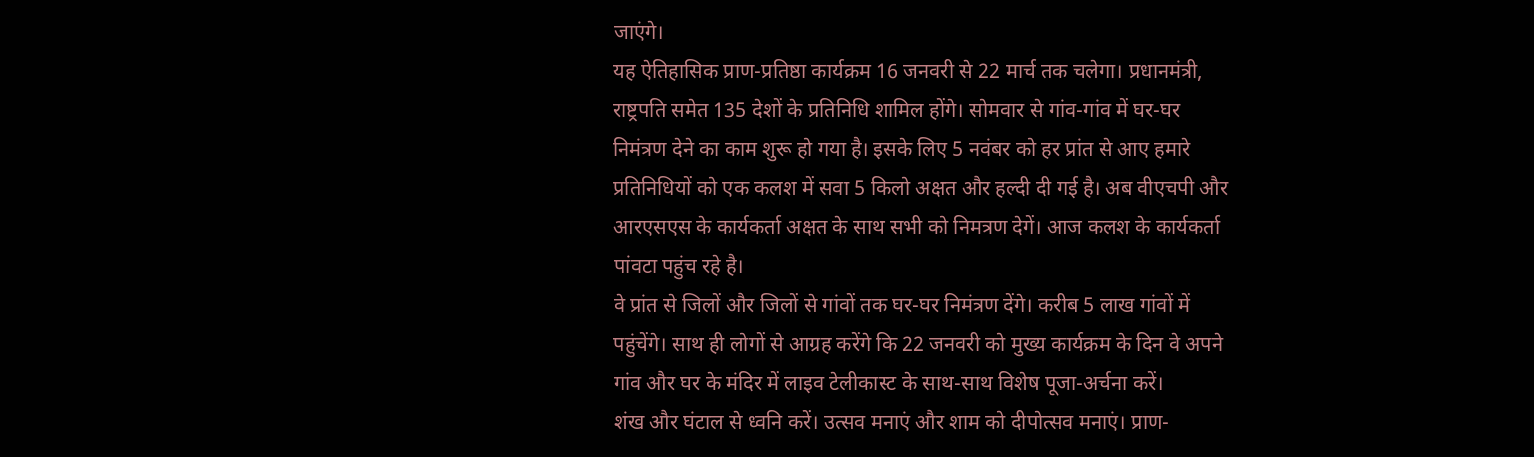जाएंगे।
यह ऐतिहासिक प्राण-प्रतिष्ठा कार्यक्रम 16 जनवरी से 22 मार्च तक चलेगा। प्रधानमंत्री, राष्ट्रपति समेत 135 देशों के प्रतिनिधि शामिल होंगे। सोमवार से गांव-गांव में घर-घर निमंत्रण देने का काम शुरू हो गया है। इसके लिए 5 नवंबर को हर प्रांत से आए हमारे प्रतिनिधियों को एक कलश में सवा 5 किलो अक्षत और हल्दी दी गई है। अब वीएचपी और आरएसएस के कार्यकर्ता अक्षत के साथ सभी को निमत्रण देगें। आज कलश के कार्यकर्ता पांवटा पहुंच रहे है।
वे प्रांत से जिलों और जिलों से गांवों तक घर-घर निमंत्रण देंगे। करीब 5 लाख गांवों में पहुंचेंगे। साथ ही लोगों से आग्रह करेंगे कि 22 जनवरी को मुख्य कार्यक्रम के दिन वे अपने गांव और घर के मंदिर में लाइव टेलीकास्ट के साथ-साथ विशेष पूजा-अर्चना करें।
शंख और घंटाल से ध्वनि करें। उत्सव मनाएं और शाम को दीपोत्सव मनाएं। प्राण-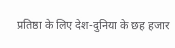प्रतिष्ठा के लिए देश-दुनिया के छह हजार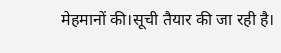मेहमानों की।सूची तैयार की जा रही है।